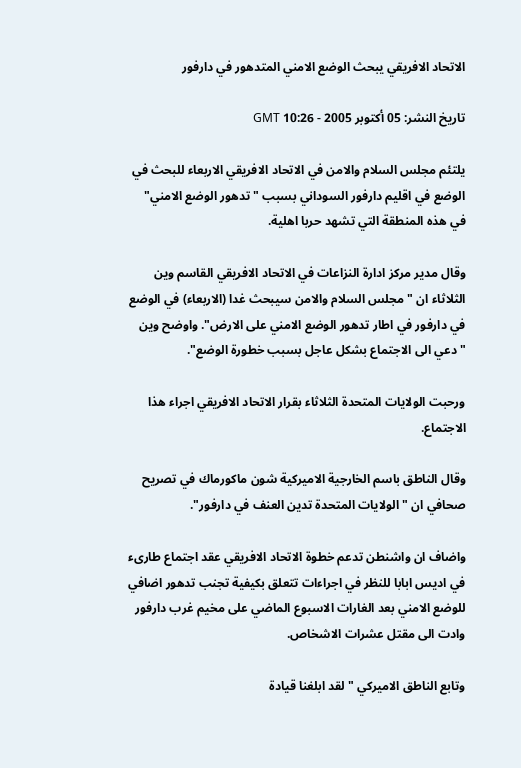الاتحاد الافريقي يبحث الوضع الامني المتدهور في دارفور

تاريخ النشر: 05 أكتوبر 2005 - 10:26 GMT

يلتئم مجلس السلام والامن في الاتحاد الافريقي الاربعاء للبحث في الوضع في اقليم دارفور السوداني بسبب "تدهور الوضع الامني" في هذه المنطقة التي تشهد حربا اهلية.

وقال مدير مركز ادارة النزاعات في الاتحاد الافريقي القاسم وين الثلاثاء ان "مجلس السلام والامن سيبحث غدا (الاربعاء) في الوضع في دارفور في اطار تدهور الوضع الامني على الارض". واوضح وين "دعي الى الاجتماع بشكل عاجل بسبب خطورة الوضع".

ورحبت الولايات المتحدة الثلاثاء بقرار الاتحاد الافريقي اجراء هذا الاجتماع.

وقال الناطق باسم الخارجية الاميركية شون ماكورماك في تصريح صحافي ان "الولايات المتحدة تدين العنف في دارفور".

واضاف ان واشنطن تدعم خطوة الاتحاد الافريقي عقد اجتماع طارىء في اديس ابابا للنظر في اجراءات تتعلق بكيفية تجنب تدهور اضافي للوضع الامني بعد الغارات الاسبوع الماضي على مخيم غرب دارفور وادت الى مقتل عشرات الاشخاص.

وتابع الناطق الاميركي "لقد ابلغنا قيادة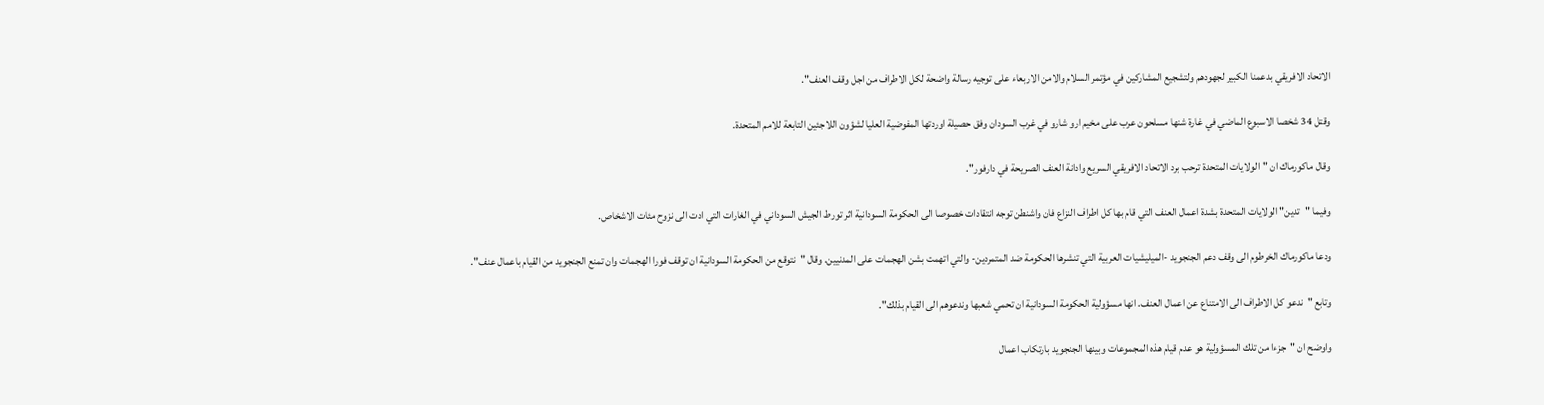الاتحاد الافريقي بدعمنا الكبير لجهودهم ولتشجيع المشاركين في مؤتمر السلام والامن الاربعاء على توجيه رسالة واضحة لكل الاطراف من اجل وقف العنف".

وقتل 34 شخصا الاسبوع الماضي في غارة شنها مسلحون عرب على مخيم ارو شارو في غرب السودان وفق حصيلة اوردتها المفوضية العليا لشؤون اللاجئين التابعة للامم المتحدة.

وقال ماكورماك ان "الولايات المتحدة ترحب برد الاتحاد الافريقي السريع وادانة العنف الصريحة في دارفور".

وفيما "تدين" الولايات المتحدة بشدة اعمال العنف التي قام بها كل اطراف النزاع فان واشنطن توجه انتقادات خصوصا الى الحكومة السودانية اثر تورط الجيش السوداني في الغارات التي ادت الى نزوح مئات الاشخاص.

ودعا ماكورماك الخرطوم الى وقف دعم الجنجويد -الميليشيات العربية التي تنشرها الحكومة ضد المتمردين- والتي اتهمت بشن الهجمات على المدنيين. وقال "نتوقع من الحكومة السودانية ان توقف فورا الهجمات وان تمنع الجنجويد من القيام باعمال عنف".

وتابع "ندعو كل الاطراف الى الامتناع عن اعمال العنف. انها مسؤولية الحكومة السودانية ان تحمي شعبها وندعوهم الى القيام بذلك".

واوضح ان "جزءا من تلك المسؤولية هو عدم قيام هذه المجموعات وبينها الجنجويد بارتكاب اعمال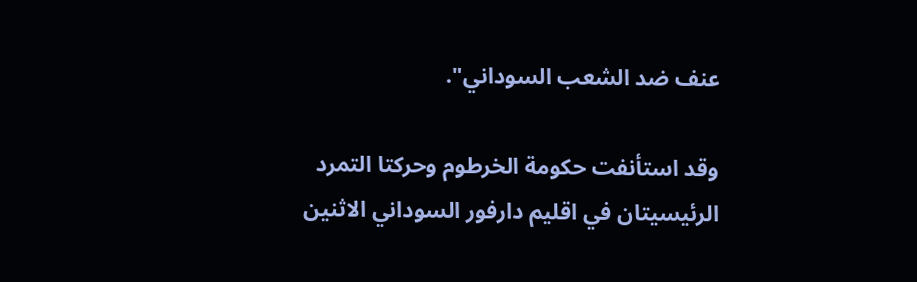عنف ضد الشعب السوداني".

وقد استأنفت حكومة الخرطوم وحركتا التمرد الرئيسيتان في اقليم دارفور السوداني الاثنين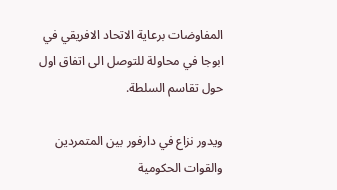المفاوضات برعاية الاتحاد الافريقي في ابوجا في محاولة للتوصل الى اتفاق اول حول تقاسم السلطة.

ويدور نزاع في دارفور بين المتمردين والقوات الحكومية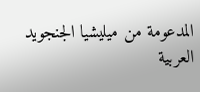المدعومة من ميليشيا الجنجويد العربية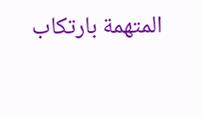المتهمة بارتكاب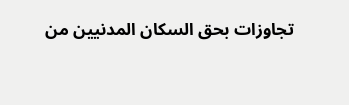تجاوزات بحق السكان المدنيين من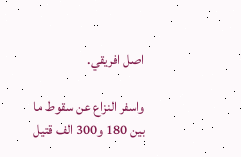اصل افريقي.

واسفر النزاع عن سقوط ما بين 180 و300 الف قتيل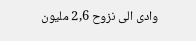وادى الى نزوح 2,6 مليون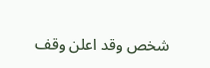شخص وقد اعلن وقف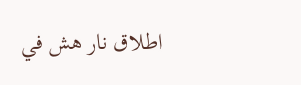اطلاق نار هش في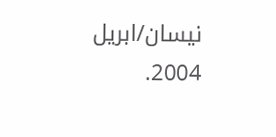نيسان/ابريل 2004.